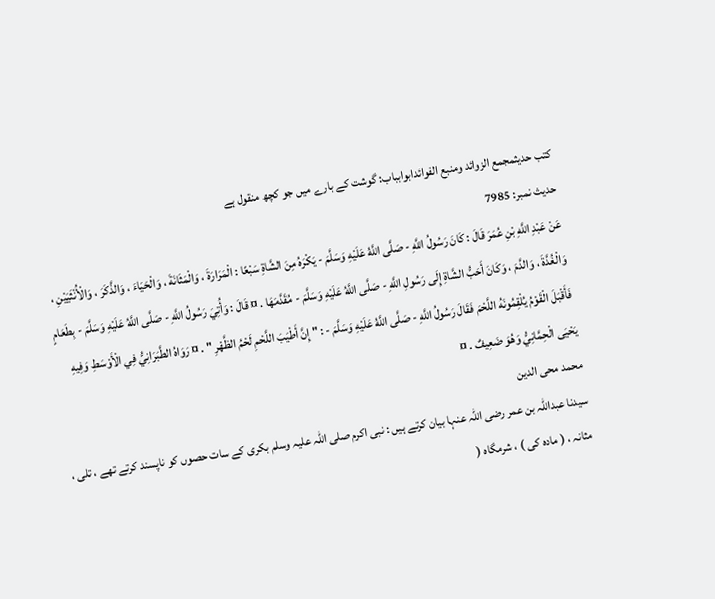کتب حدیثمجمع الزوائد ومنبع الفوائدابوابباب: گوشت کے بارے میں جو کچھ منقول ہے
حدیث نمبر: 7985
عَنْ عَبْدِ اللَّهِ بْنِ عُمَرَ قَالَ : كَانَ رَسُولُ اللَّهِ - صَلَّى اللَّهُ عَلَيْهِ وَسَلَّمَ - يَكْرَهُ مِنَ الشَّاةِ سَبْعًا : الْمَرَارَةَ ، وَالْمَثَانَةَ ، وَالْحَيَاءَ ، وَالذَّكَرَ ، وَالْأُنْثَيَيْنِ ، وَالْغُدَّةَ ، وَالدَّمَ ، وَكَانَ أَحَبُّ الشَّاةِ إِلَى رَسُولِ اللَّهِ - صَلَّى اللَّهُ عَلَيْهِ وَسَلَّمَ - مُقَدَّمَهَا . ¤ قَالَ : وَأُتِيَ رَسُولُ اللَّهِ - صَلَّى اللَّهُ عَلَيْهِ وَسَلَّمَ - بِطَعَامٍ فَأَقْبَلَ الْقَوْمُ يُلْقِمُونَهُ اللَّحْمَ فَقَالَ رَسُولُ اللَّهِ - صَلَّى اللَّهُ عَلَيْهِ وَسَلَّمَ - : " إِنَّ أَطْيَبَ اللَّحْمِ لَحْمُ الظَّهْرِ " . ¤ رَوَاهُ الطَّبَرَانِيُّ فِي الْأَوْسَطِ وَفِيهِ يَحْيَى الْحِمَّانِيُّ وَهُوَ ضَعِيفٌ . ¤
محمد محی الدین
سیدنا عبداللہ بن عمر رضی اللہ عنہا بیان کرتے ہیں : نبی اکرم صلی اللہ علیہ وسلم بکری کے سات حصوں کو ناپسند کرتے تھے ، تلی ، مثانہ ، ( مادہ کی ) ، شرمگاہ (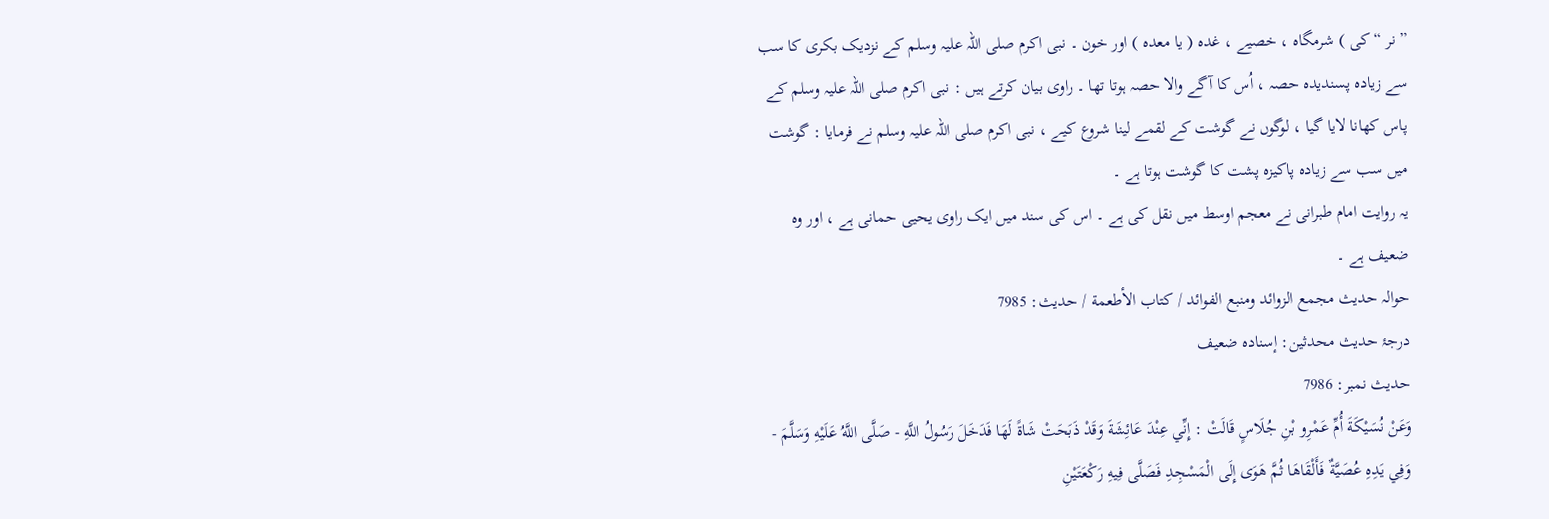” نر “ کی ) شرمگاہ ، خصیے ، غدہ ( یا معدہ ) اور خون ۔ نبی اکرم صلی اللہ علیہ وسلم کے نزدیک بکری کا سب سے زیادہ پسندیدہ حصہ ، اُس کا آگے والا حصہ ہوتا تھا ۔ راوی بیان کرتے ہیں : نبی اکرم صلی اللہ علیہ وسلم کے پاس کھانا لایا گیا ، لوگوں نے گوشت کے لقمے لینا شروع کیے ، نبی اکرم صلی اللہ علیہ وسلم نے فرمایا : گوشت میں سب سے زیادہ پاکیزہ پشت کا گوشت ہوتا ہے ۔
یہ روایت امام طبرانی نے معجم اوسط میں نقل کی ہے ۔ اس کی سند میں ایک راوی یحیی حمانی ہے ، اور وہ ضعیف ہے ۔
حوالہ حدیث مجمع الزوائد ومنبع الفوائد / كتاب الأطعمة / حدیث: 7985
درجۂ حدیث محدثین: إسناده ضعیف
حدیث نمبر: 7986
وَعَنْ نُسَيْكَةَ أُمِّ عَمْرِو بْنِ جُلَاسٍ قَالَتْ : إِنِّي عِنْدَ عَائِشَةَ وَقَدْ ذَبَحَتْ شَاةً لَهَا فَدَخَلَ رَسُولُ اللَّهِ - صَلَّى اللَّهُ عَلَيْهِ وَسَلَّمَ - وَفِي يَدِهِ عُصَيَّةٌ فَأَلْقَاهَا ثُمَّ هَوَى إِلَى الْمَسْجِدِ فَصَلَّى فِيهِ رَكْعَتَيْنِ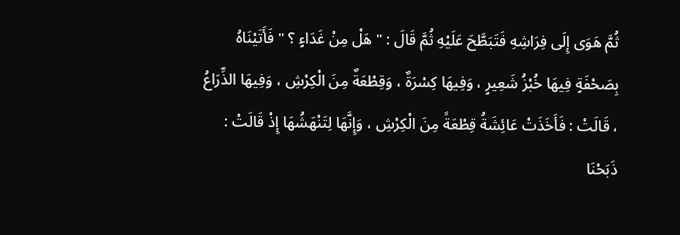ثُمَّ هَوَى إِلَى فِرَاشِهِ فَتَبَطَّحَ عَلَيْهِ ثُمَّ قَالَ : " هَلْ مِنْ غَدَاءٍ ؟ " فَأَتَيْنَاهُ بِصَحْفَةٍ فِيهَا خُبْزُ شَعِيرٍ ، وَفِيهَا كِسْرَةٌ ، وَقِطْعَةٌ مِنَ الْكِرْشِ ، وَفِيهَا الذِّرَاعُ ، قَالَتْ : فَأَخَذَتْ عَائِشَةُ قِطْعَةً مِنَ الْكِرْشِ ، وَإِنَّهَا لِتَنْهَشُهَا إِذْ قَالَتْ : ذَبَحْنَا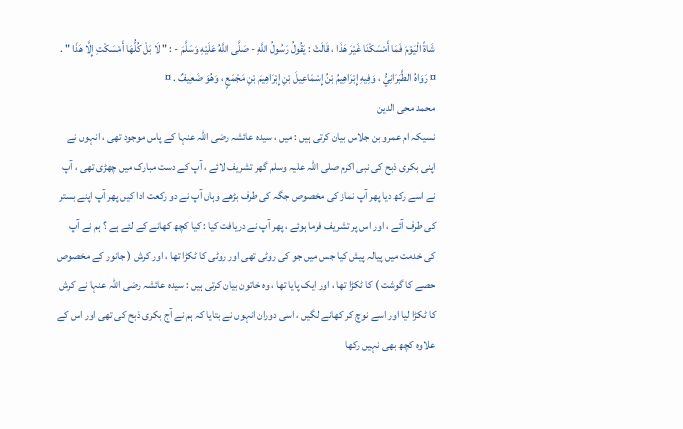شَاةً الْيَوْمَ فَمَا أَمْسَكْنَا غَيْرَ هَذَا ، قَالَتْ : يَقُولُ رَسُولُ اللَّهِ - صَلَّى اللَّهُ عَلَيْهِ وَسَلَّمَ - : " لَا بَلْ كُلُّهَا أَمْسَكْتِ إِلَّا هَذَا " . ¤ رَوَاهُ الطَّبَرَانِيُّ ، وَفِيهِ إِبْرَاهِيمُ بْنُ إِسْمَاعِيلَ بْنِ إِبْرَاهِيمَ بْنِ مَجْمَعٍ ، وَهُوَ ضَعِيفٌ . ¤
محمد محی الدین
نسیکہ ام عمرو بن جلاس بیان کرتی ہیں : میں ، سیدہ عائشہ رضی اللہ عنہا کے پاس موجود تھی ، انہوں نے اپنی بکری ذبح کی نبی اکرم صلی اللہ علیہ وسلم گھر تشریف لائے ، آپ کے دست مبارک میں چھڑی تھی ، آپ نے اسے رکھ دیا پھر آپ نماز کی مخصوص جگہ کی طرف بڑھے وہاں آپ نے دو رکعت ادا کیں پھر آپ اپنے بستر کی طرف آئے ، اور اس پر تشریف فرما ہوئے ، پھر آپ نے دریافت کیا : کیا کچھ کھانے کے لئے ہے ؟ ہم نے آپ کی خدمت میں پیالہ پیش کیا جس میں جو کی روٹی تھی اور روٹی کا ٹکڑا تھا ، اور کرش ( جانور کے مخصوص حصے کا گوشت ) کا ٹکڑا تھا ، اور ایک پایا تھا ، وہ خاتون بیان کرتی ہیں : سیدہ عائشہ رضی اللہ عنہا نے کرش کا ٹکڑا لیا اور اسے نوچ کر کھانے لگیں ، اسی دوران انہوں نے بتایا کہ ہم نے آج بکری ذبح کی تھی اور اس کے علاوہ کچھ بھی نہیں رکھا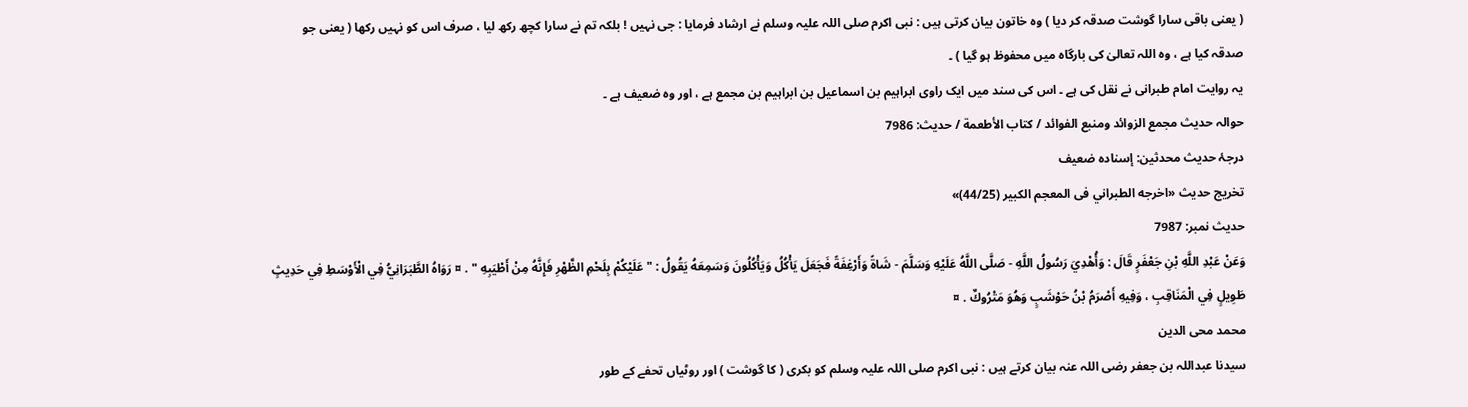( یعنی باقی سارا گوشت صدقہ کر دیا ) وہ خاتون بیان کرتی ہیں : نبی اکرم صلی اللہ علیہ وسلم نے ارشاد فرمایا : جی نہیں ! بلکہ تم نے سارا کچھ رکھ لیا ، صرف اس کو نہیں رکھا ( یعنی جو صدقہ کیا ہے ، وہ اللہ تعالیٰ کی بارگاہ میں محفوظ ہو گیا ) ۔
یہ روایت امام طبرانی نے نقل کی ہے ۔ اس کی سند میں ایک راوی ابراہیم بن اسماعیل بن ابراہیم بن مجمع ہے ، اور وہ ضعیف ہے ۔
حوالہ حدیث مجمع الزوائد ومنبع الفوائد / كتاب الأطعمة / حدیث: 7986
درجۂ حدیث محدثین: إسناده ضعیف
تخریج حدیث «اخرجه الطبراني فى المعجم الكبير (44/25)»
حدیث نمبر: 7987
وَعَنْ عَبْدِ اللَّهِ بْنِ جَعْفَرٍ قَالَ : وَأُهْدِيَ رَسُولُ اللَّهِ - صَلَّى اللَّهُ عَلَيْهِ وَسَلَّمَ - شَاةً وَأَرْغِفَةً فَجَعَلَ يَأْكُلُ وَيَأْكُلُونَ وَسَمِعَهُ يَقُولُ : " عَلَيْكُمْ بِلَحْمِ الظَّهْرِ فَإِنَّهُ مِنْ أَطْيَبِهِ " . ¤ رَوَاهُ الطَّبَرَانِيُّ فِي الْأَوْسَطِ فِي حَدِيثٍ طَوِيلٍ فِي الْمَنَاقِبِ ، وَفِيهِ أَصْرَمُ بْنُ حَوْشَبٍ وَهُوَ مَتْرُوكٌ . ¤
محمد محی الدین
سیدنا عبداللہ بن جعفر رضی اللہ عنہ بیان کرتے ہیں : نبی اکرم صلی اللہ علیہ وسلم کو بکری ( کا گوشت ) اور روٹیاں تحفے کے طور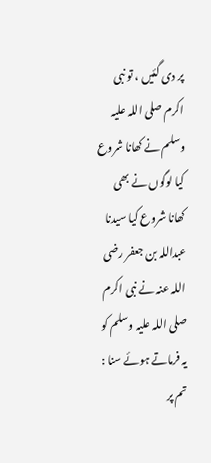پر دی گئیں ، تو نبی اکرم صلی اللہ علیہ وسلم نے کھانا شروع کیا لوگوں نے بھی کھانا شروع کیا سیدنا عبداللہ بن جعفر رضی اللہ عنہ نے نبی اکرم صلی اللہ علیہ وسلم کو یہ فرماتے ہوئے سنا : تم پر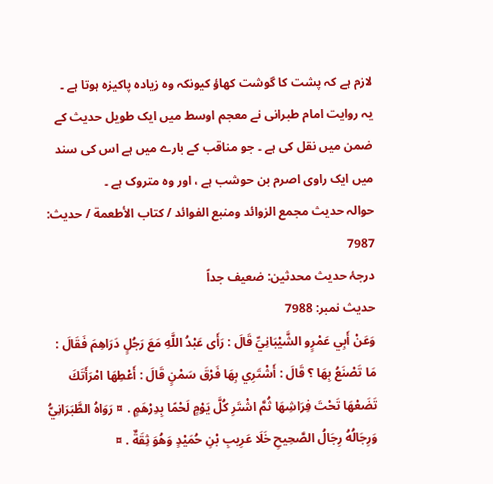لازم ہے کہ پشت کا گوشت کھاؤ کیونکہ وہ زیادہ پاکیزہ ہوتا ہے ۔
یہ روایت امام طبرانی نے معجم اوسط میں ایک طویل حدیث کے ضمن میں نقل کی ہے ۔ جو مناقب کے بارے میں ہے اس کی سند میں ایک راوی اصرم بن حوشب ہے ، اور وہ متروک ہے ۔
حوالہ حدیث مجمع الزوائد ومنبع الفوائد / كتاب الأطعمة / حدیث: 7987
درجۂ حدیث محدثین: ضعیف جداً
حدیث نمبر: 7988
وَعَنْ أَبِي عَمْرٍو الشَّيْبَانِيِّ قَالَ : رَأَى عَبْدُ اللَّهِ مَعَ رَجُلٍ دَرَاهِمَ فَقَالَ : مَا تَصْنَعُ بِهَا ؟ قَالَ : أَشْتَرِي بِهَا فَرْقَ سَمْنٍ قَالَ : أَعْطِهَا امْرَأَتَكَ تَضَعْهَا تَحْتَ فِرَاشِهَا ثُمَّ اشْتَرِ كُلَّ يَوْمٍ لَحْمًا بِدِرْهَمٍ . ¤ رَوَاهُ الطَّبَرَانِيُّ وَرِجَالُهُ رِجَالُ الصَّحِيحِ خَلَا عَرِيبِ بْنِ حُمَيْدٍ وَهُوَ ثِقَةٌ . ¤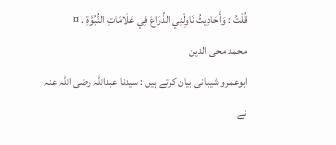قُلْتُ : وَأَحَادِيثُ نَاوِلْنِي الذِّرَاعَ فِي عَلَامَاتِ النُّبُوَّةِ . ¤
محمد محی الدین
ابوعمرو شیبانی بیان کرتے ہیں : سیدنا عبداللہ رضی اللہ عنہ نے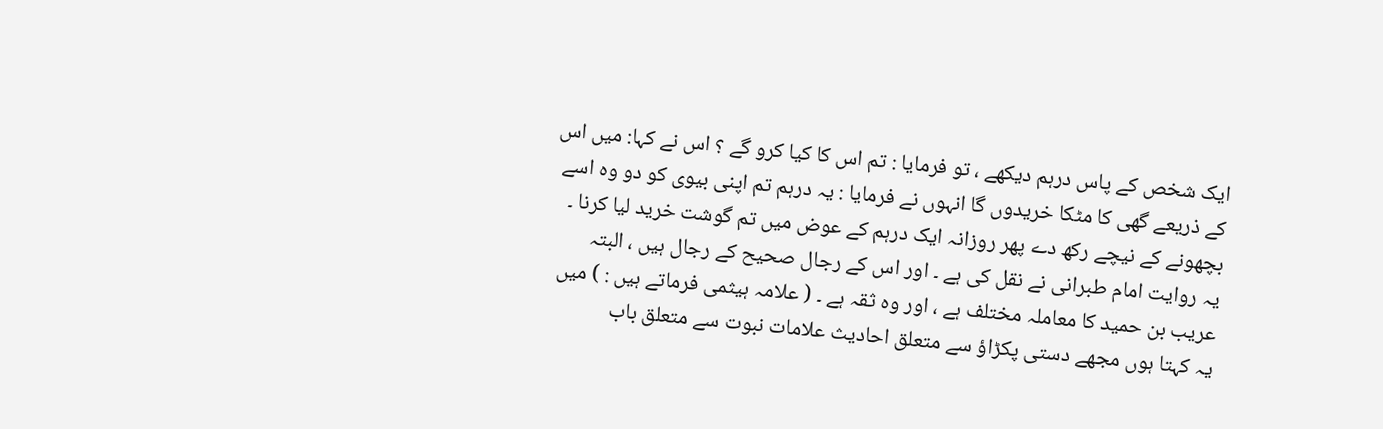ایک شخص کے پاس درہم دیکھے ، تو فرمایا : تم اس کا کیا کرو گے ؟ اس نے کہا: میں اس کے ذریعے گھی کا مٹکا خریدوں گا انہوں نے فرمایا : یہ درہم تم اپنی بیوی کو دو وہ اسے بچھونے کے نیچے رکھ دے پھر روزانہ ایک درہم کے عوض میں تم گوشت خرید لیا کرنا ۔
یہ روایت امام طبرانی نے نقل کی ہے ۔ اور اس کے رجال صحیح کے رجال ہیں ، البتہ عریب بن حمید کا معاملہ مختلف ہے ، اور وہ ثقہ ہے ۔ ( علامہ ہیثمی فرماتے ہیں : ) میں یہ کہتا ہوں مجھے دستی پکڑاؤ سے متعلق احادیث علامات نبوت سے متعلق باب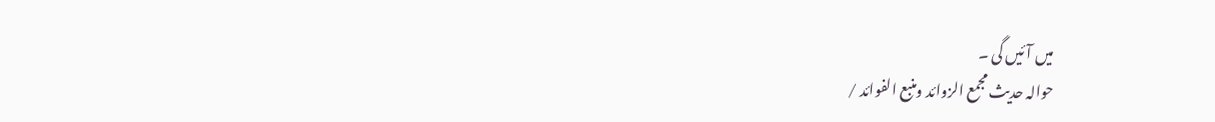میں آئیں گی ۔
حوالہ حدیث مجمع الزوائد ومنبع الفوائد /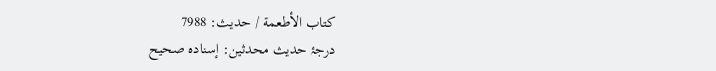كتاب الأطعمة / حدیث: 7988
درجۂ حدیث محدثین: إسناده صحیح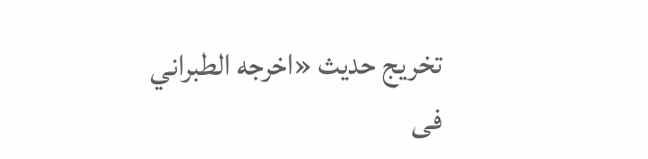تخریج حدیث «اخرجه الطبراني فى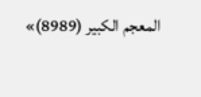المعجم الكبير (8989)»